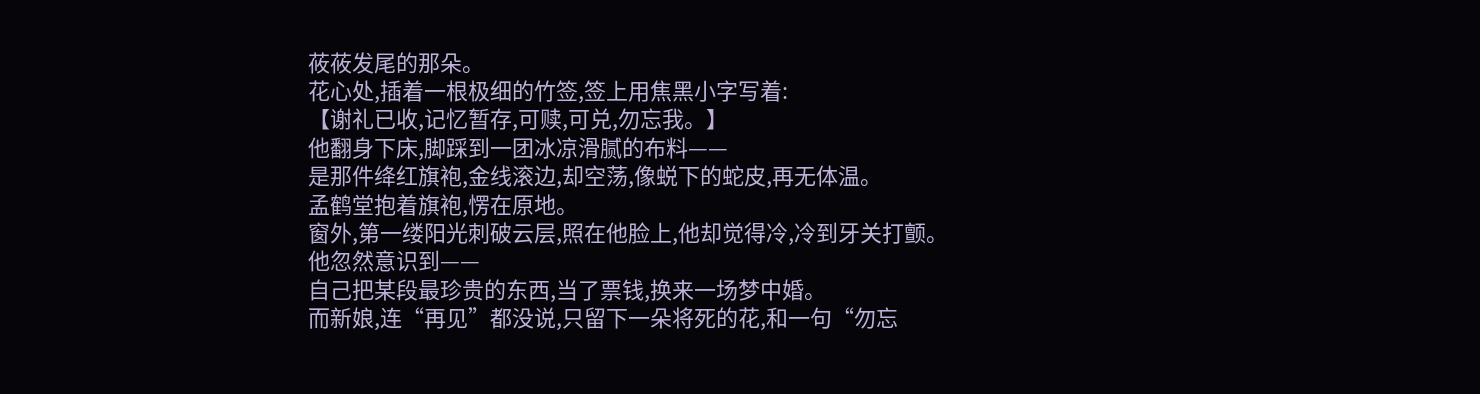莜莜发尾的那朵。
花心处,插着一根极细的竹签,签上用焦黑小字写着:
【谢礼已收,记忆暂存,可赎,可兑,勿忘我。】
他翻身下床,脚踩到一团冰凉滑腻的布料——
是那件绛红旗袍,金线滚边,却空荡,像蜕下的蛇皮,再无体温。
孟鹤堂抱着旗袍,愣在原地。
窗外,第一缕阳光刺破云层,照在他脸上,他却觉得冷,冷到牙关打颤。
他忽然意识到——
自己把某段最珍贵的东西,当了票钱,换来一场梦中婚。
而新娘,连“再见”都没说,只留下一朵将死的花,和一句“勿忘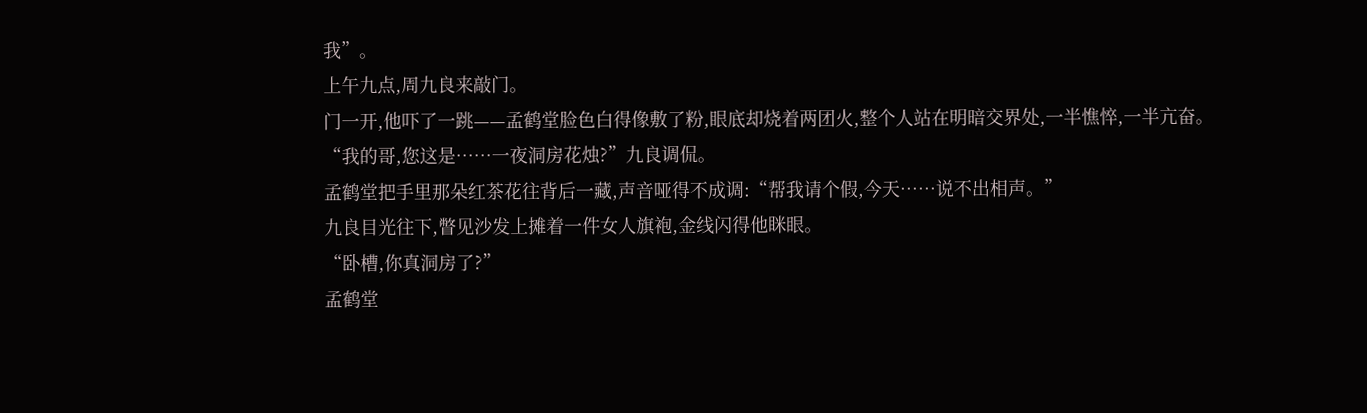我”。
上午九点,周九良来敲门。
门一开,他吓了一跳——孟鹤堂脸色白得像敷了粉,眼底却烧着两团火,整个人站在明暗交界处,一半憔悴,一半亢奋。
“我的哥,您这是……一夜洞房花烛?”九良调侃。
孟鹤堂把手里那朵红茶花往背后一藏,声音哑得不成调:“帮我请个假,今天……说不出相声。”
九良目光往下,瞥见沙发上摊着一件女人旗袍,金线闪得他眯眼。
“卧槽,你真洞房了?”
孟鹤堂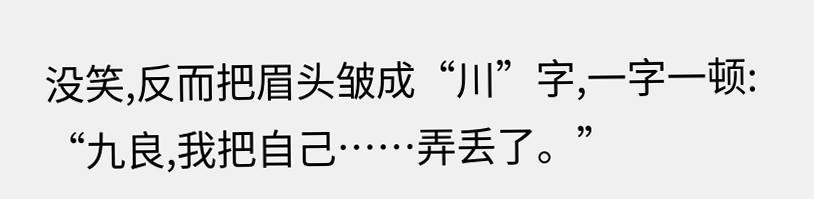没笑,反而把眉头皱成“川”字,一字一顿:
“九良,我把自己……弄丢了。”